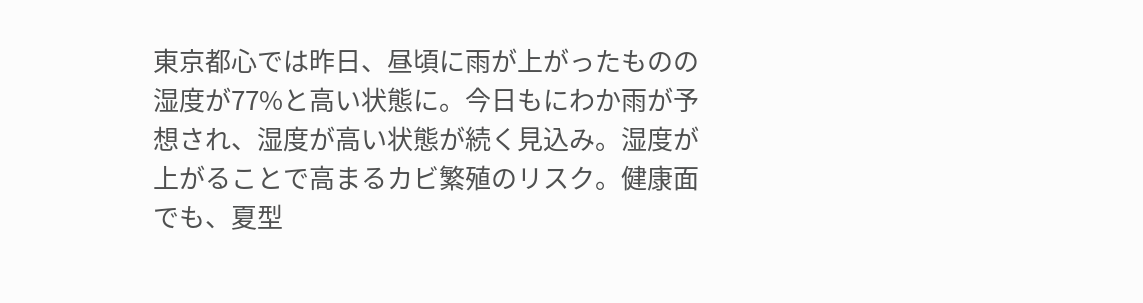東京都心では昨日、昼頃に雨が上がったものの湿度が77%と高い状態に。今日もにわか雨が予想され、湿度が高い状態が続く見込み。湿度が上がることで高まるカビ繁殖のリスク。健康面でも、夏型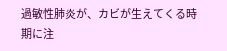過敏性肺炎が、カビが生えてくる時期に注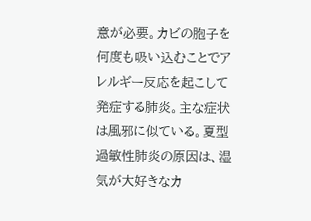意が必要。カビの胞子を何度も吸い込むことでアレルギー反応を起こして発症する肺炎。主な症状は風邪に似ている。夏型過敏性肺炎の原因は、湿気が大好きなカ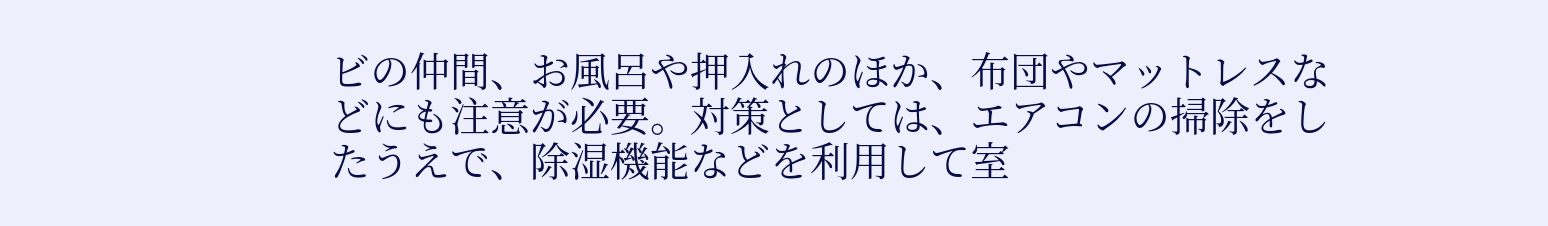ビの仲間、お風呂や押入れのほか、布団やマットレスなどにも注意が必要。対策としては、エアコンの掃除をしたうえで、除湿機能などを利用して室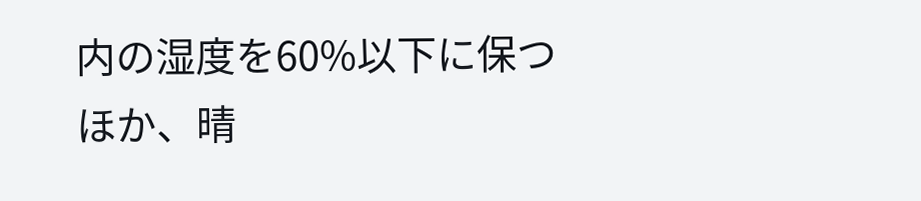内の湿度を60%以下に保つほか、晴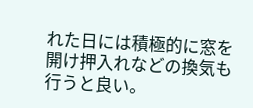れた日には積極的に窓を開け押入れなどの換気も行うと良い。